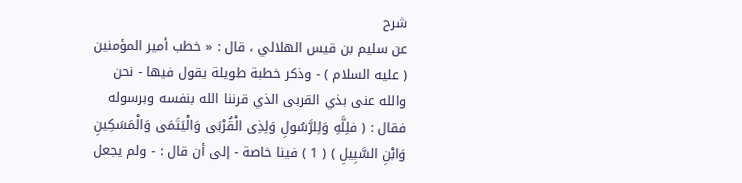شرح
عن سليم بن قيس الهلالي ، قال : « خطب أمير المؤمنين ( عليه السلام ) - وذكر خطبة طويلة يقول فيها - نحن والله عنى بذي القربى الذي قرننا الله بنفسه وبرسوله فقال : ( فلِلَّهِ وَلِلرَّسُولِ وَلِذِى الْقُرْبَى وَالْيَتَمَى وَالْمَسَكِينِ وَابْنِ السَّبِيلِ ) ( 1 ) فينا خاصة - إلى أن قال : - ولم يجعل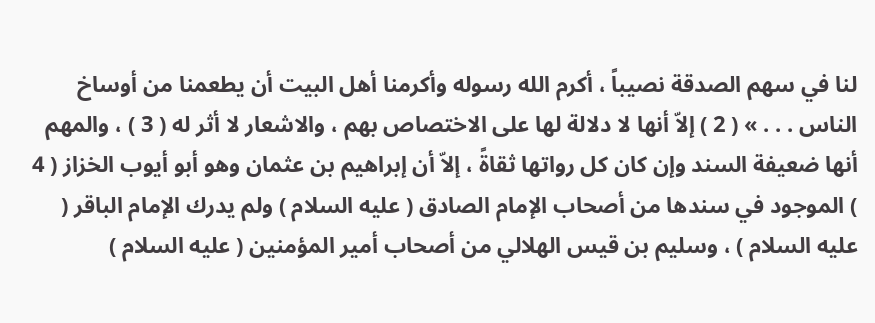لنا في سهم الصدقة نصيباً ، أكرم الله رسوله وأكرمنا أهل البيت أن يطعمنا من أوساخ الناس . . . » ( 2 ) إلاّ أنها لا دلالة لها على الاختصاص بهم ، والاشعار لا أثر له ( 3 ) ، والمهم أنها ضعيفة السند وإن كان كل رواتها ثقاةً ، إلاّ أن إبراهيم بن عثمان وهو أبو أيوب الخزاز ( 4 ) الموجود في سندها من أصحاب الإمام الصادق ( عليه السلام ) ولم يدرك الإمام الباقر ( عليه السلام ) ، وسليم بن قيس الهلالي من أصحاب أمير المؤمنين ( عليه السلام )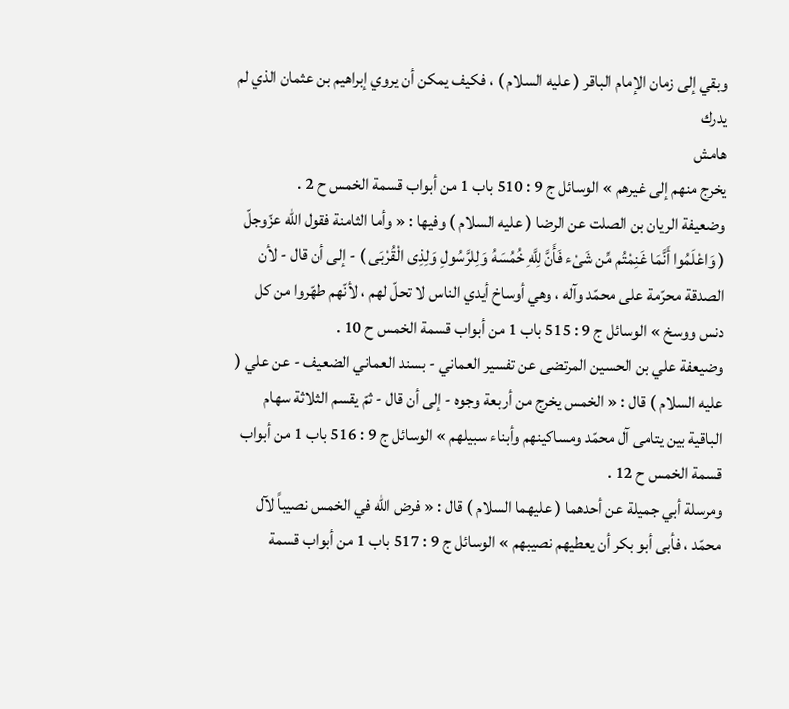وبقي إلى زمان الإمام الباقر ( عليه السلام ) ، فكيف يمكن أن يروي إبراهيم بن عثمان الذي لم يدرك
هامش
يخرج منهم إلى غيرهم » الوسائل ج 9 : 510 باب 1 من أبواب قسمة الخمس ح 2 .
وضعيفة الريان بن الصلت عن الرضا ( عليه السلام ) وفيها : « وأما الثامنة فقول الله عزّوجلّ ( وَاعْلَمُوا أَنَّمَا غَنِمْتُم مِّن شَىْء فَأَنَّ لِلَّهِ خُمُسَهُ وَلِلرَّسُولِ وَلِذِى الْقُرْبَى ) - إلى أن قال - لأن الصدقة محرّمة على محمّد وآله ، وهي أوساخ أيدي الناس لا تحلّ لهم ، لأنّهم طهّروا من كل دنس ووسخ » الوسائل ج 9 : 515 باب 1 من أبواب قسمة الخمس ح 10 .
وضيعفة علي بن الحسين المرتضى عن تفسير العماني - بسند العماني الضعيف - عن علي ( عليه السلام ) قال : « الخمس يخرج من أربعة وجوه - إلى أن قال - ثمّ يقسم الثلاثة سهام الباقية بين يتامى آل محمّد ومساكينهم وأبناء سبيلهم » الوسائل ج 9 : 516 باب 1 من أبواب قسمة الخمس ح 12 .
ومرسلة أبي جميلة عن أحدهما ( عليهما السلام ) قال : « فرض الله في الخمس نصيباً لآل محمّد ، فأبى أبو بكر أن يعطيهم نصيبهم » الوسائل ج 9 : 517 باب 1 من أبواب قسمة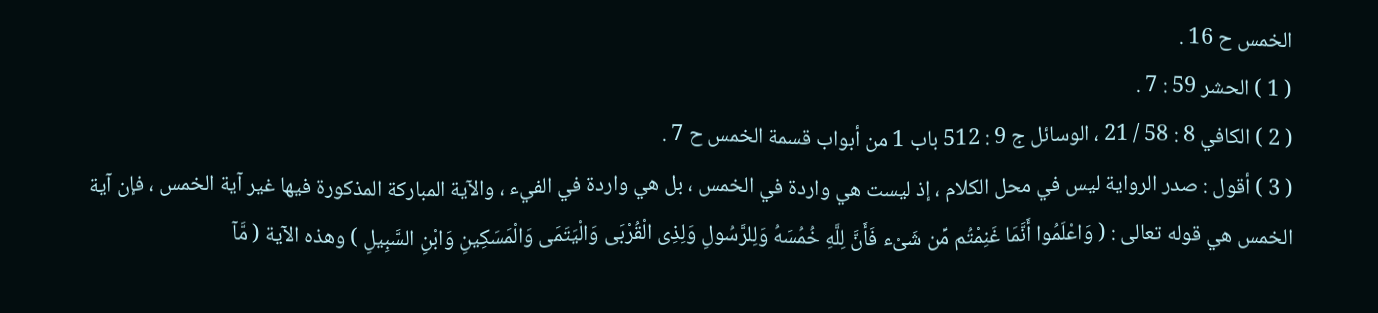الخمس ح 16 .
( 1 ) الحشر 59 : 7 .
( 2 ) الكافي 8 : 58 / 21 ، الوسائل ج 9 : 512 باب 1 من أبواب قسمة الخمس ح 7 .
( 3 ) أقول : صدر الرواية ليس في محل الكلام ، إذ ليست هي واردة في الخمس ، بل هي واردة في الفيء ، والآية المباركة المذكورة فيها غير آية الخمس ، فإن آية الخمس هي قوله تعالى : ( وَاعْلَمُوا أَنَّمَا غَنِمْتُم مِّن شَىْء فَأَنَّ لِلَّهِ خُمُسَهُ وَلِلرَّسُولِ وَلِذِى الْقُرْبَى وَالْيَتَمَى وَالْمَسَكِينِ وَابْنِ السَّبِيلِ ) وهذه الآية ( مَّآ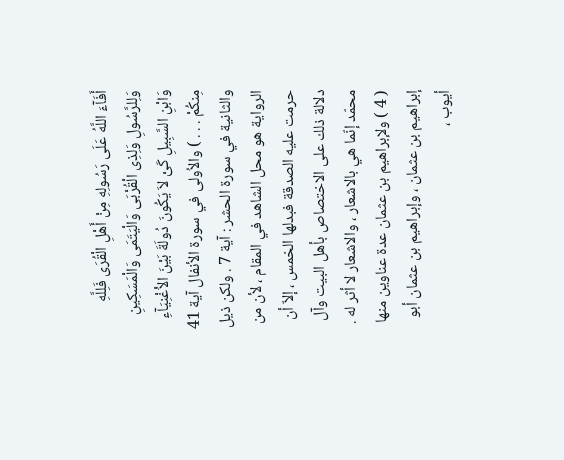أَفَآءَ اللَّهُ عَلَى رَسُولِهِ مِنْ أَهْلِ الْقُرَى فَلِلَّهِ وَلِلرَّسُولِ وَلِذِى الْقُرْبَى وَالْيَتَمَى وَالْمَسَكِينِ وَابْنِ السَّبِيلِ كَىْ لاَ يَكُونَ دُولَةَ بَيْنَ الاَْغْنِيَآءِ مِنكُمْ . . . ) والاُولى في سورة الأنفال آية 41 والثانية في سورة الحشر : آية 7 . ولكن ذيل الرواية هو محل الشاهد في المقام ، لأن من حرمت عليه الصدقة فبدلها الخمس ، إلاّ أن دلالة ذلك على الاختصاص بأهل البيت وآل محمّد إنّما هي بالاشعار ، والاشعار لا أثر له .
( 4 ) ولإبراهيم بن عثمان عدة عناوين منها إبراهيم بن عثمان ، وإبراهيم بن عثمان أبو أيوب ،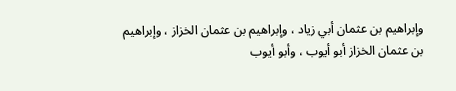وإبراهيم بن عثمان أبي زياد ، وإبراهيم بن عثمان الخزاز ، وإبراهيم بن عثمان الخزاز أبو أيوب ، وأبو أيوب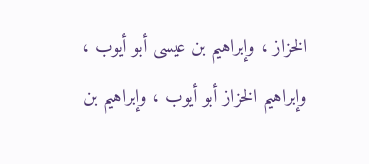الخزاز ، وإبراهيم بن عيسى أبو أيوب ، وإبراهيم الخزاز أبو أيوب ، وإبراهيم بن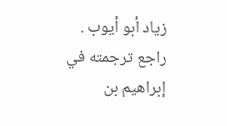زياد أبو أيوب . راجع ترجمته في إبراهيم بن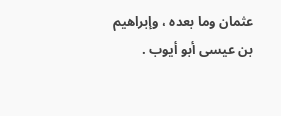عثمان وما بعده ، وإبراهيم بن عيسى أبو أيوب .